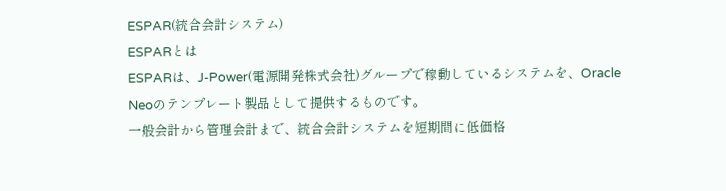ESPAR(統合会計システム)
ESPARとは
ESPARは、J-Power(電源開発株式会社)グループで稼動しているシステムを、Oracle Neoのテンプレート製品として提供するものです。
一般会計から管理会計まで、統合会計システムを短期間に低価格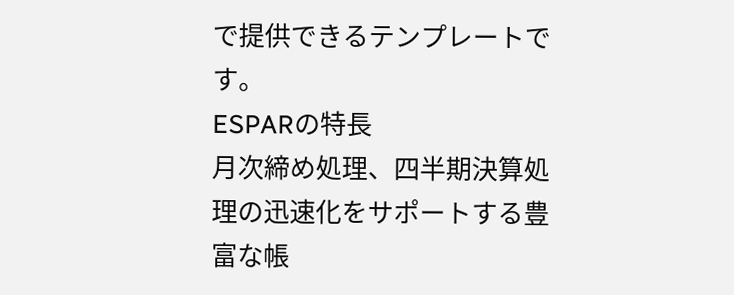で提供できるテンプレートです。
ESPARの特長
月次締め処理、四半期決算処理の迅速化をサポートする豊富な帳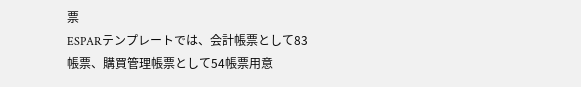票
ESPARテンプレートでは、会計帳票として83帳票、購買管理帳票として54帳票用意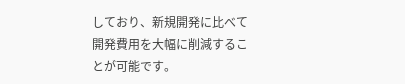しており、新規開発に比べて開発費用を大幅に削減することが可能です。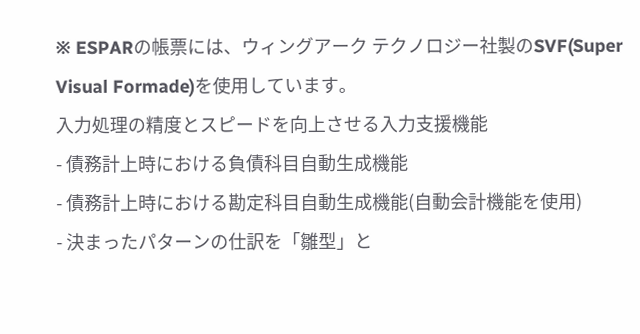※ ESPARの帳票には、ウィングアーク テクノロジー社製のSVF(Super Visual Formade)を使用しています。
入力処理の精度とスピードを向上させる入力支援機能
- 債務計上時における負債科目自動生成機能
- 債務計上時における勘定科目自動生成機能(自動会計機能を使用)
- 決まったパターンの仕訳を「雛型」と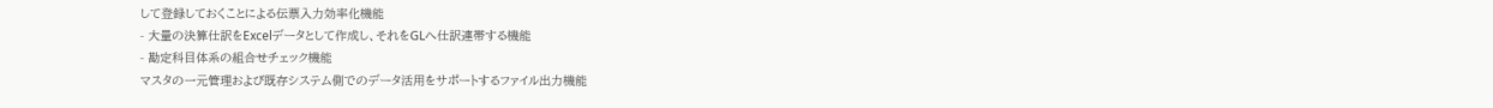して登録しておくことによる伝票入力効率化機能
- 大量の決算仕訳をExcelデータとして作成し、それをGLへ仕訳連帯する機能
- 勘定科目体系の組合せチェック機能
マスタの一元管理および既存システム側でのデータ活用をサポートするファイル出力機能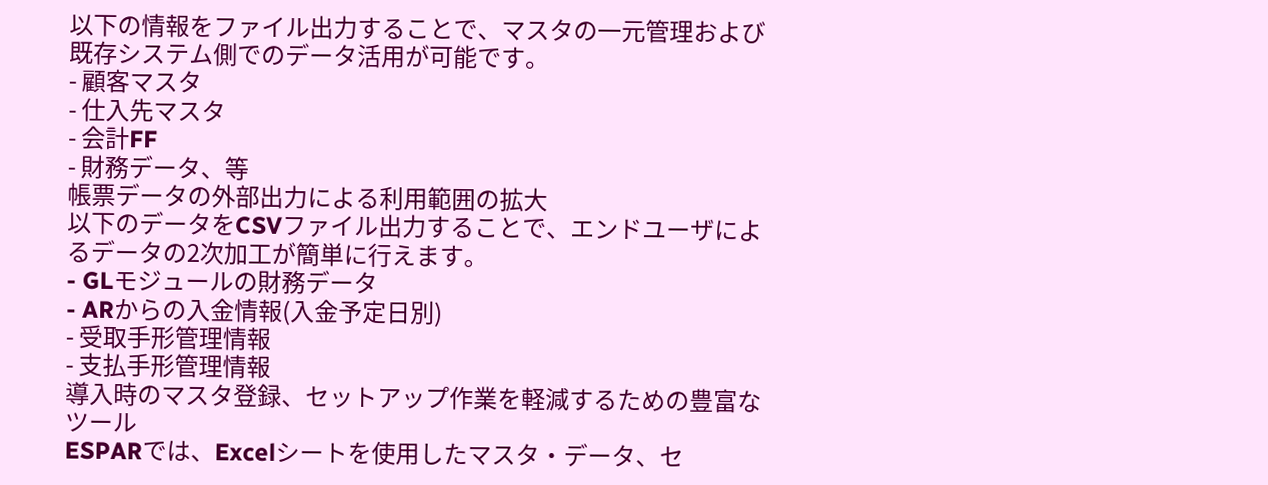以下の情報をファイル出力することで、マスタの一元管理および既存システム側でのデータ活用が可能です。
- 顧客マスタ
- 仕入先マスタ
- 会計FF
- 財務データ、等
帳票データの外部出力による利用範囲の拡大
以下のデータをCSVファイル出力することで、エンドユーザによるデータの2次加工が簡単に行えます。
- GLモジュールの財務データ
- ARからの入金情報(入金予定日別)
- 受取手形管理情報
- 支払手形管理情報
導入時のマスタ登録、セットアップ作業を軽減するための豊富なツール
ESPARでは、Excelシートを使用したマスタ・データ、セ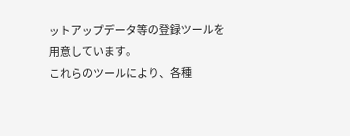ットアップデータ等の登録ツールを用意しています。
これらのツールにより、各種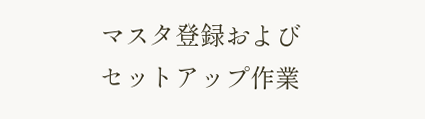マスタ登録およびセットアップ作業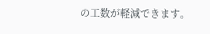の工数が軽減できます。